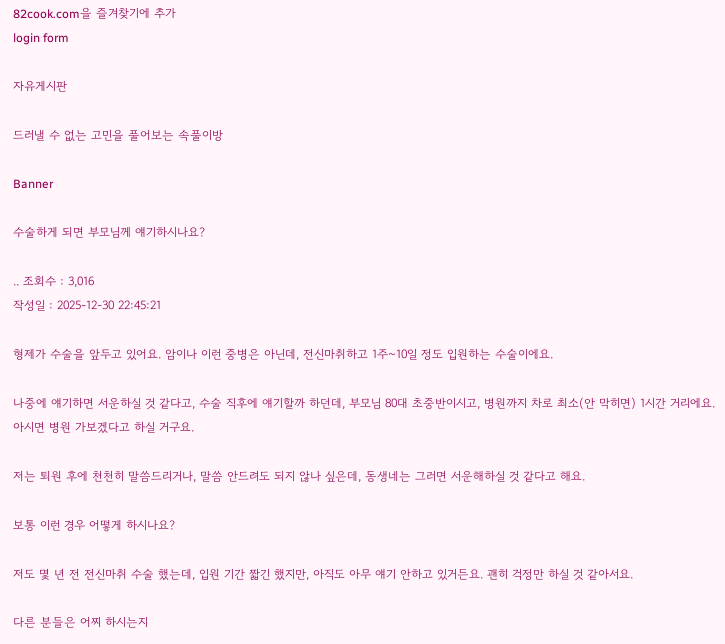82cook.com을 즐겨찾기에 추가
login form

자유게시판

드러낼 수 없는 고민을 풀어보는 속풀이방

Banner

수술하게 되면 부모님께 얘기하시나요?

.. 조회수 : 3,016
작성일 : 2025-12-30 22:45:21

형제가 수술을 앞두고 있어요. 암이나 이런 중병은 아닌데, 전신마취하고 1주~10일 정도 입원하는 수술이에요.

나중에 얘기하면 서운하실 것 같다고, 수술 직후에 얘기할까 하던데, 부모님 80대 초중반이시고, 병원까지 차로 최소(안 막히면) 1시간 거리에요. 아시면 병원 가보겠다고 하실 거구요.

저는 퇴원 후에 천천히 말씀드리거나, 말씀 안드려도 되지 않나 싶은데, 동생네는 그러면 서운해하실 것 같다고 해요.

보통 이런 경우 어떻게 하시나요?

저도 몇 년 전 전신마취 수술 했는데, 입원 기간 짧긴 했지만, 아직도 아무 얘기 안하고 있거든요. 괜히 걱정만 하실 것 같아서요.

다른 분들은 어찌 하시는지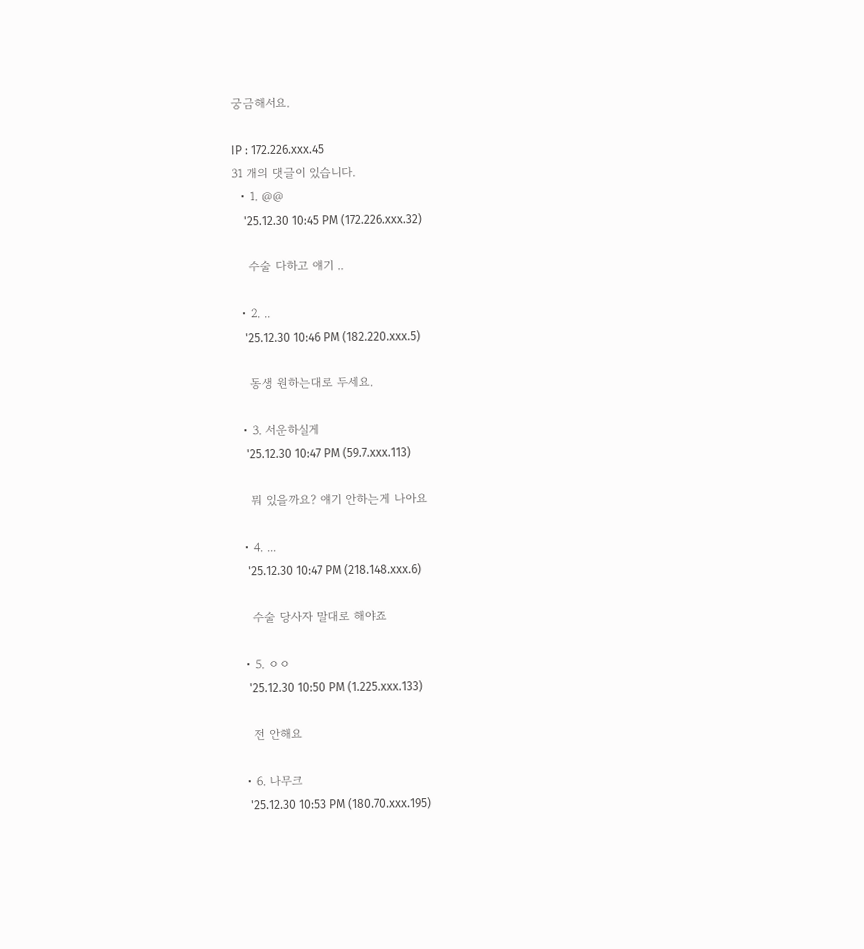궁금해서요.

IP : 172.226.xxx.45
31 개의 댓글이 있습니다.
  • 1. @@
    '25.12.30 10:45 PM (172.226.xxx.32)

    수술 다하고 얘기 ..

  • 2. ..
    '25.12.30 10:46 PM (182.220.xxx.5)

    동생 원하는대로 두세요.

  • 3. 서운하실게
    '25.12.30 10:47 PM (59.7.xxx.113)

    뭐 있을까요? 얘기 안하는게 나아요

  • 4. ...
    '25.12.30 10:47 PM (218.148.xxx.6)

    수술 당사자 말대로 해야죠

  • 5. ㅇㅇ
    '25.12.30 10:50 PM (1.225.xxx.133)

    전 안해요

  • 6. 나무크
    '25.12.30 10:53 PM (180.70.xxx.195)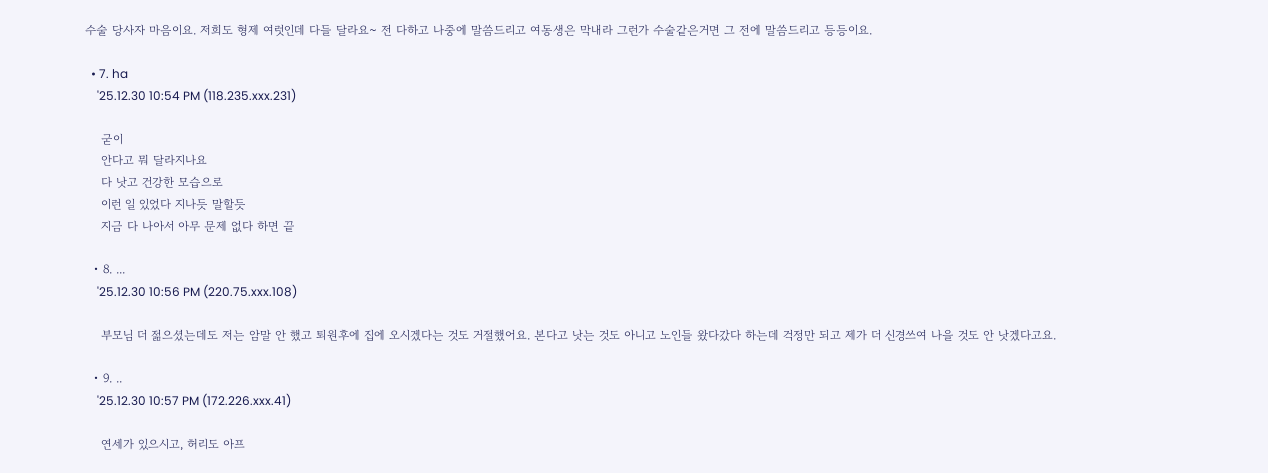수술 당사자 마음이요. 저희도 형제 여럿인데 다들 달라요~ 전 다하고 나중에 말씀드리고 여동생은 막내라 그런가 수술같은거면 그 전에 말씀드리고 등등이요.

  • 7. ha
    '25.12.30 10:54 PM (118.235.xxx.231)

    굳이
    안다고 뭐 달라지나요
    다 낫고 건강한 모습으로
    이런 일 있었다 지나듯 말할듯
    지금 다 나아서 아무 문제 없다 하면 끝

  • 8. ...
    '25.12.30 10:56 PM (220.75.xxx.108)

    부모님 더 젊으셨는데도 저는 암말 안 했고 퇴원후에 집에 오시겠다는 것도 거절했어요. 본다고 낫는 것도 아니고 노인들 왔다갔다 하는데 걱정만 되고 제가 더 신경쓰여 나을 것도 안 낫겠다고요.

  • 9. ..
    '25.12.30 10:57 PM (172.226.xxx.41)

    연세가 있으시고, 허리도 아프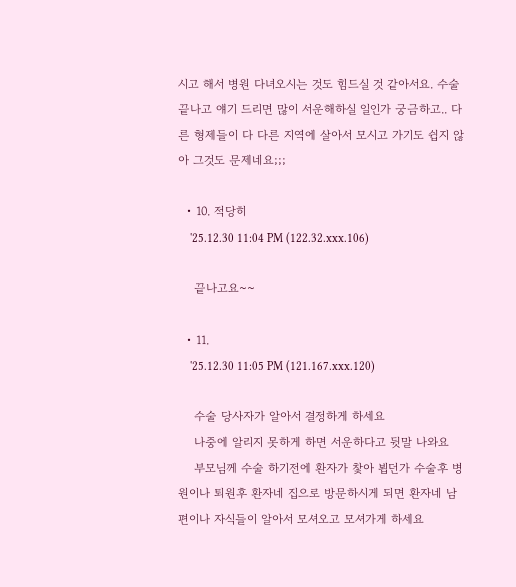시고 해서 병원 다녀오시는 것도 힘드실 것 같아서요. 수술 끝나고 얘기 드리면 많이 서운해하실 일인가 궁금하고.. 다른 형제들이 다 다른 지역에 살아서 모시고 가기도 쉽지 않아 그것도 문제네요;;;

  • 10. 적당히
    '25.12.30 11:04 PM (122.32.xxx.106)

    끝나고요~~

  • 11.
    '25.12.30 11:05 PM (121.167.xxx.120)

    수술 당사자가 알아서 결정하게 하세요
    나중에 알리지 못하게 하면 서운하다고 뒷말 나와요
    부모님께 수술 하기전에 환자가 찿아 뵙던가 수술후 병원이나 퇴원후 환자네 집으로 방문하시게 되면 환자네 남편이나 자식들이 알아서 모셔오고 모셔가게 하세요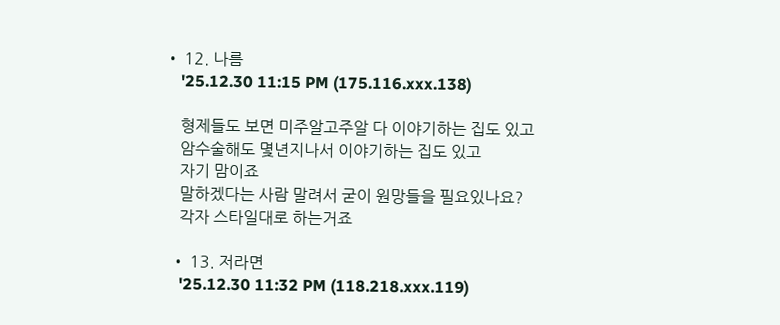• 12. 나름
    '25.12.30 11:15 PM (175.116.xxx.138)

    형제들도 보면 미주알고주알 다 이야기하는 집도 있고
    암수술해도 몇년지나서 이야기하는 집도 있고
    자기 맘이죠
    말하겠다는 사람 말려서 굳이 원망들을 필요있나요?
    각자 스타일대로 하는거죠

  • 13. 저라면
    '25.12.30 11:32 PM (118.218.xxx.119)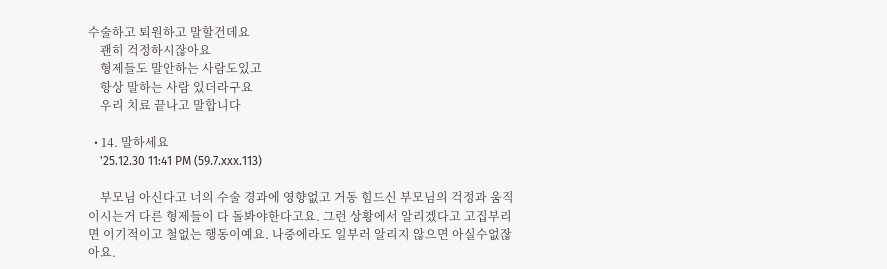수술하고 퇴원하고 말할건데요
    괜히 걱정하시잖아요
    형제들도 말안하는 사람도있고
    항상 말하는 사람 있더라구요
    우리 치료 끝나고 말합니다

  • 14. 말하세요
    '25.12.30 11:41 PM (59.7.xxx.113)

    부모님 아신다고 너의 수술 경과에 영향없고 거동 힘드신 부모님의 걱정과 움직이시는거 다른 형제들이 다 돌봐야한다고요. 그런 상황에서 알리겠다고 고집부리면 이기적이고 철없는 행동이예요. 나중에라도 일부러 알리지 않으면 아실수없잖아요.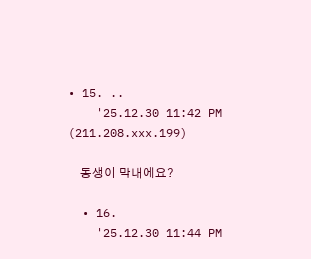• 15. ..
    '25.12.30 11:42 PM (211.208.xxx.199)

    동생이 막내에요?

  • 16.
    '25.12.30 11:44 PM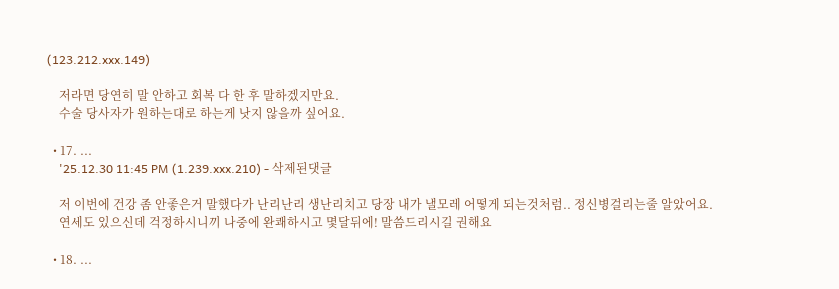(123.212.xxx.149)

    저라면 당연히 말 안하고 회복 다 한 후 말하겠지만요.
    수술 당사자가 원하는대로 하는게 낫지 않을까 싶어요.

  • 17. ...
    '25.12.30 11:45 PM (1.239.xxx.210) - 삭제된댓글

    저 이번에 건강 좀 안좋은거 말했다가 난리난리 생난리치고 당장 내가 낼모레 어떻게 되는것처럼.. 정신병걸리는줄 알았어요.
    연세도 있으신데 걱정하시니끼 나중에 완쾌하시고 몇달뒤에! 말씀드리시길 권해요

  • 18. ...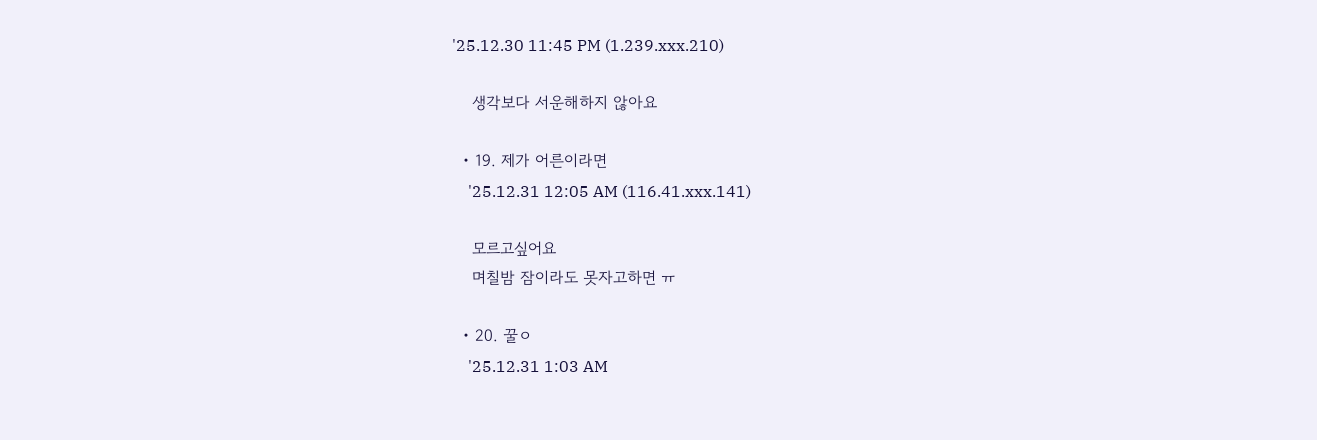'25.12.30 11:45 PM (1.239.xxx.210)

    생각보다 서운해하지 않아요

  • 19. 제가 어른이라면
    '25.12.31 12:05 AM (116.41.xxx.141)

    모르고싶어요
    며칠밤 잠이라도 못자고하면 ㅠ

  • 20. 꿀ㅇ
    '25.12.31 1:03 AM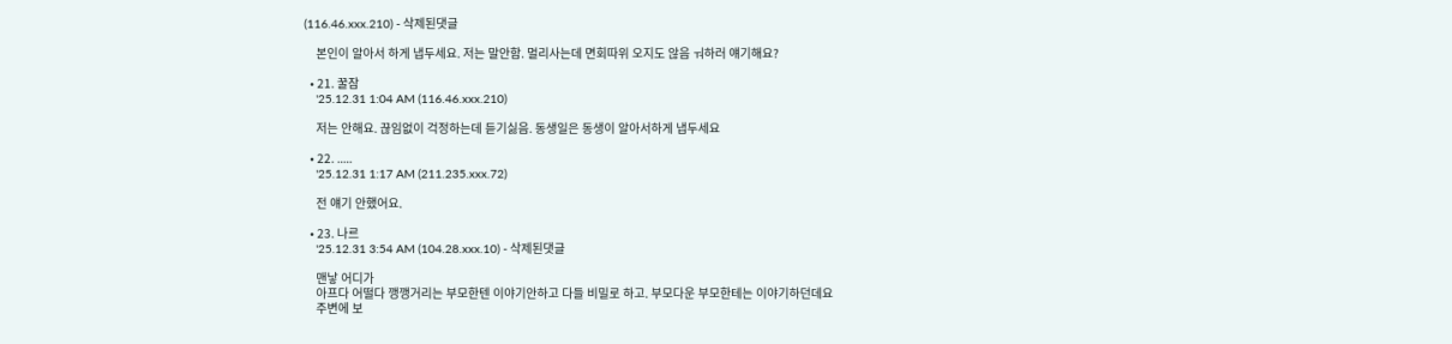(116.46.xxx.210) - 삭제된댓글

    본인이 알아서 하게 냅두세요. 저는 말안함. 멀리사는데 면회따위 오지도 않음 ㅝ하러 얘기해요?

  • 21. 꿀잠
    '25.12.31 1:04 AM (116.46.xxx.210)

    저는 안해요. 끊임없이 걱정하는데 듣기싫음. 동생일은 동생이 알아서하게 냅두세요

  • 22. .....
    '25.12.31 1:17 AM (211.235.xxx.72)

    전 얘기 안했어요.

  • 23. 나르
    '25.12.31 3:54 AM (104.28.xxx.10) - 삭제된댓글

    맨낳 어디가
    아프다 어떨다 깽깽거리는 부모한텐 이야기안하고 다들 비밀로 하고. 부모다운 부모한테는 이야기하던데요
    주변에 보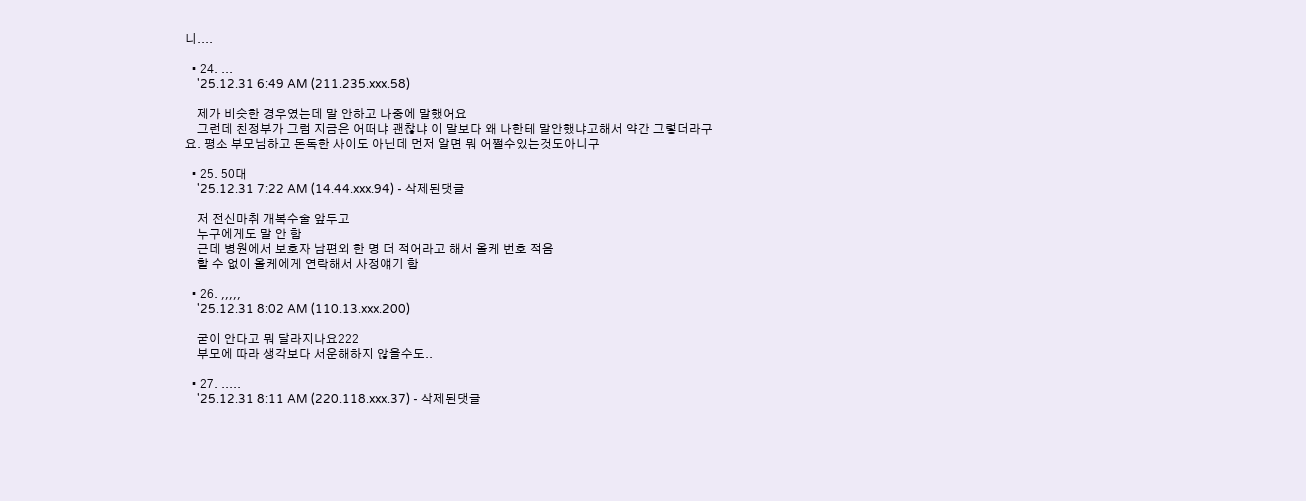니....

  • 24. ...
    '25.12.31 6:49 AM (211.235.xxx.58)

    제가 비슷한 경우였는데 말 안하고 나중에 말했어요
    그런데 친정부가 그럼 지금은 어떠냐 괜찮냐 이 말보다 왜 나한테 말안했냐고해서 약간 그렇더라구요. 평소 부모님하고 돈독한 사이도 아닌데 먼저 알면 뭐 어쩔수있는것도아니구

  • 25. 50대
    '25.12.31 7:22 AM (14.44.xxx.94) - 삭제된댓글

    저 전신마취 개복수술 앞두고
    누구에게도 말 안 함
    근데 병원에서 보호자 남편외 한 명 더 적어라고 해서 올케 번호 적음
    할 수 없이 올케에게 연락해서 사정얘기 함

  • 26. ,,,,,
    '25.12.31 8:02 AM (110.13.xxx.200)

    굳이 안다고 뭐 달라지나요222
    부모에 따라 생각보다 서운해하지 않을수도..

  • 27. .....
    '25.12.31 8:11 AM (220.118.xxx.37) - 삭제된댓글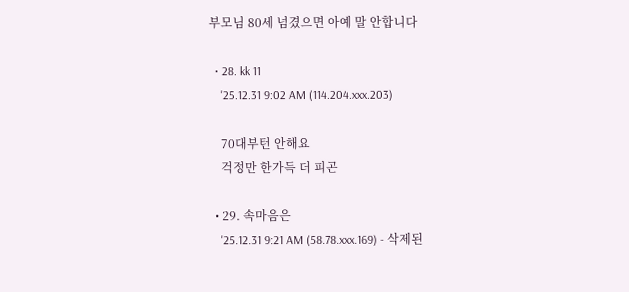부모님 80세 넘겼으면 아예 말 안합니다

  • 28. kk 11
    '25.12.31 9:02 AM (114.204.xxx.203)

    70대부턴 안해요
    걱정만 한가득 더 피곤

  • 29. 속마음은
    '25.12.31 9:21 AM (58.78.xxx.169) - 삭제된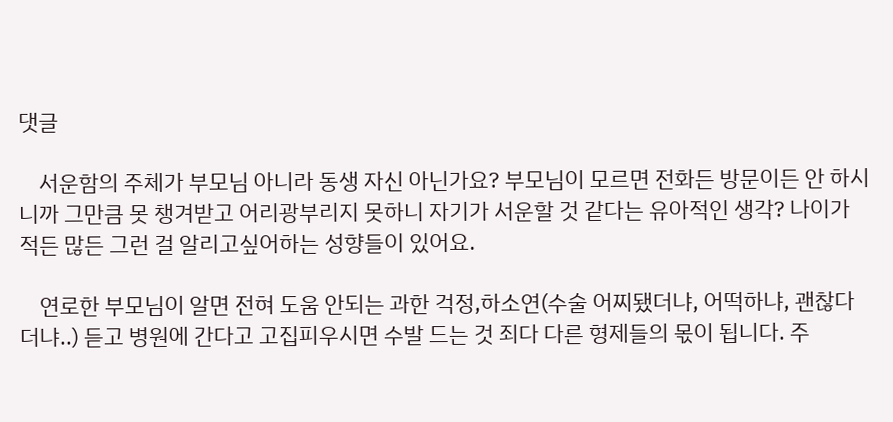댓글

    서운함의 주체가 부모님 아니라 동생 자신 아닌가요? 부모님이 모르면 전화든 방문이든 안 하시니까 그만큼 못 챙겨받고 어리광부리지 못하니 자기가 서운할 것 같다는 유아적인 생각? 나이가 적든 많든 그런 걸 알리고싶어하는 성향들이 있어요.

    연로한 부모님이 알면 전혀 도움 안되는 과한 걱정,하소연(수술 어찌됐더냐, 어떡하냐, 괜찮다더냐..) 듣고 병원에 간다고 고집피우시면 수발 드는 것 죄다 다른 형제들의 몫이 됩니다. 주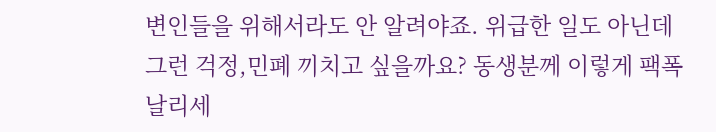변인들을 위해서라도 안 알려야죠. 위급한 일도 아닌데 그런 걱정,민폐 끼치고 싶을까요? 동생분께 이렇게 팩폭 날리세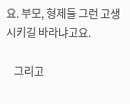요. 부모, 형제들 그런 고생시키길 바라냐고요.

    그리고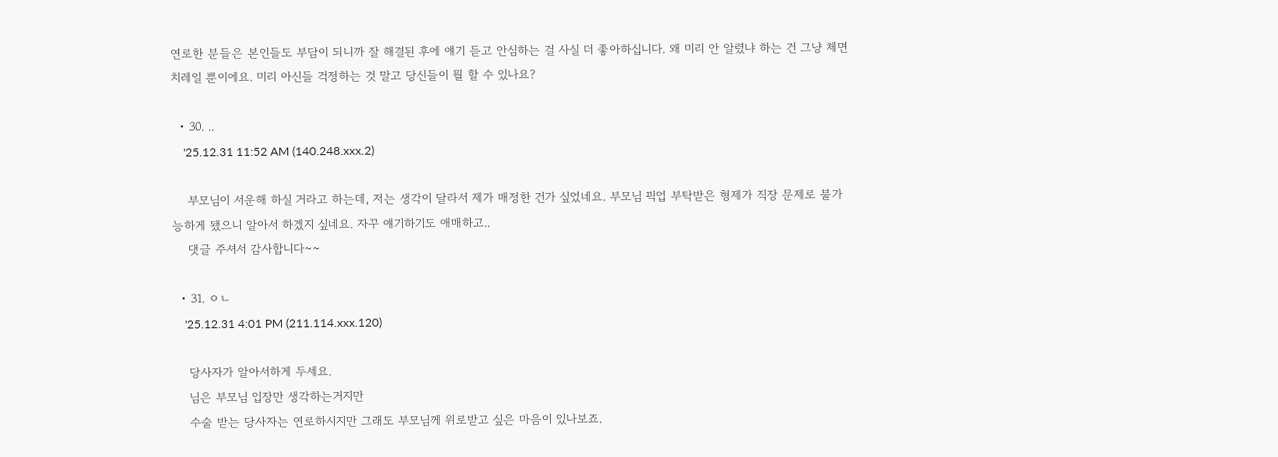연로한 분들은 본인들도 부담이 되니까 잘 해결된 후에 얘기 듣고 안심하는 걸 사실 더 좋아하십니다. 왜 미리 안 알렸냐 하는 건 그냥 체면치레일 뿐이에요. 미리 아신들 걱정하는 것 말고 당신들이 뭘 할 수 있나요?

  • 30. ..
    '25.12.31 11:52 AM (140.248.xxx.2)

    부모님이 서운해 하실 거라고 하는데, 저는 생각이 달라서 제가 매정한 건가 싶었네요. 부모님 픽업 부탁받은 형제가 직장 문제로 불가능하게 됐으니 알아서 하겠지 싶네요. 자꾸 얘기하기도 애매하고..
    댓글 주셔서 감사합니다~~

  • 31. ㅇㄴ
    '25.12.31 4:01 PM (211.114.xxx.120)

    당사자가 알아서하게 두세요.
    님은 부모님 입장만 생각하는거지만
    수술 받는 당사자는 연로하시지만 그래도 부모님께 위로받고 싶은 마음이 있나보죠.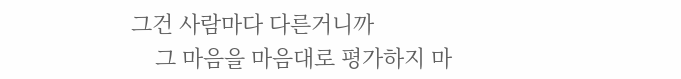그건 사람마다 다른거니까
    그 마음을 마음대로 평가하지 마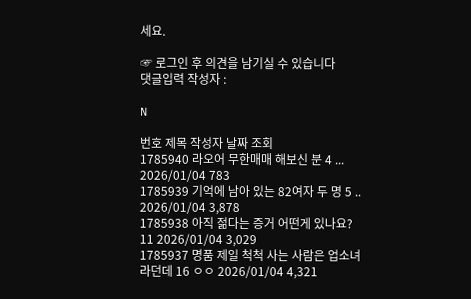세요.

☞ 로그인 후 의견을 남기실 수 있습니다
댓글입력 작성자 :

N

번호 제목 작성자 날짜 조회
1785940 라오어 무한매매 해보신 분 4 ... 2026/01/04 783
1785939 기억에 남아 있는 82여자 두 명 5 .. 2026/01/04 3,878
1785938 아직 젊다는 증거 어떤게 있나요? 11 2026/01/04 3,029
1785937 명품 제일 척척 사는 사람은 업소녀라던데 16 ㅇㅇ 2026/01/04 4,321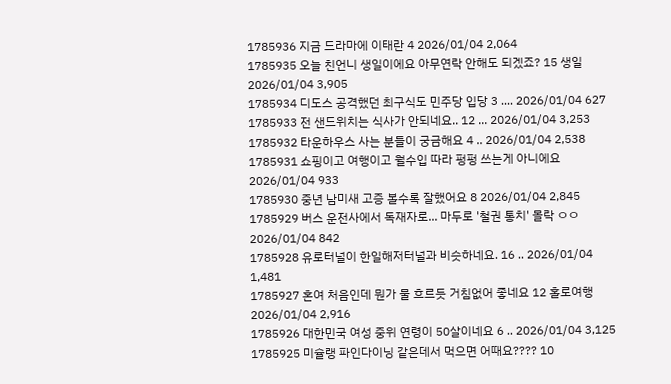1785936 지금 드라마에 이태란 4 2026/01/04 2,064
1785935 오늘 친언니 생일이에요 아무연락 안해도 되겠죠? 15 생일 2026/01/04 3,905
1785934 디도스 공격했던 최구식도 민주당 입당 3 .... 2026/01/04 627
1785933 전 샌드위치는 식사가 안되네요.. 12 ... 2026/01/04 3,253
1785932 타운하우스 사는 분들이 궁금해요 4 .. 2026/01/04 2,538
1785931 쇼핑이고 여행이고 월수입 따라 펑펑 쓰는게 아니에요 2026/01/04 933
1785930 중년 남미새 고증 볼수록 잘했어요 8 2026/01/04 2,845
1785929 버스 운전사에서 독재자로... 마두로 '철권 통치' 몰락 ㅇㅇ 2026/01/04 842
1785928 유로터널이 한일해저터널과 비슷하네요. 16 .. 2026/01/04 1,481
1785927 혼여 처음인데 뭔가 물 흐르듯 거침없어 좋네요 12 홀로여행 2026/01/04 2,916
1785926 대한민국 여성 중위 연령이 50살이네요 6 .. 2026/01/04 3,125
1785925 미슐랭 파인다이닝 같은데서 먹으면 어때요???? 10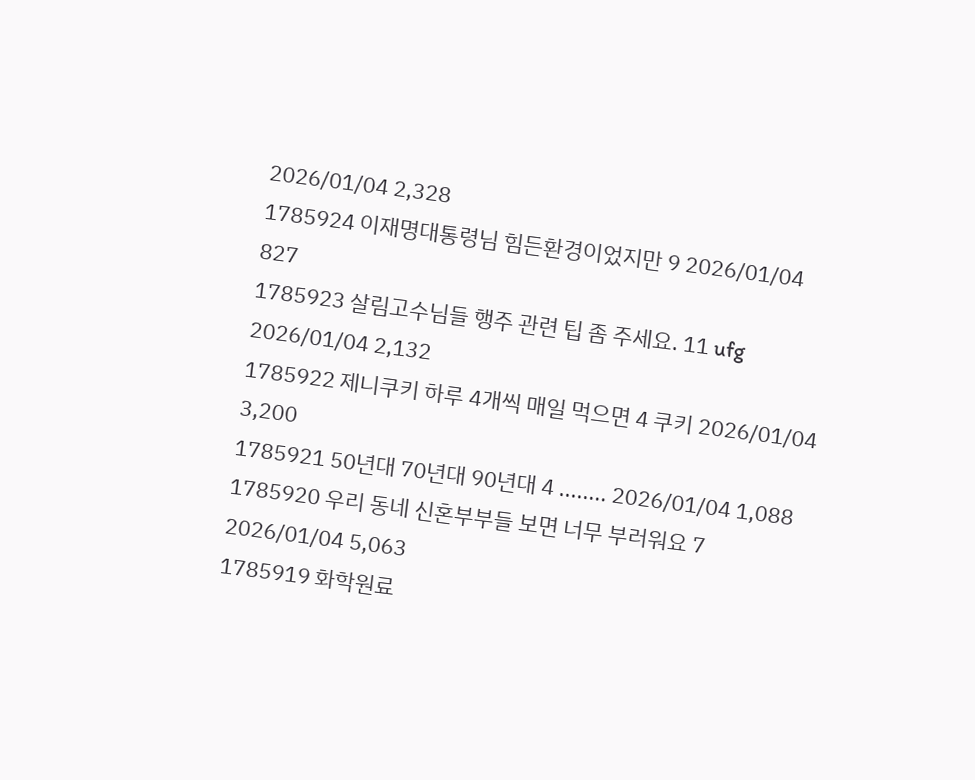2026/01/04 2,328
1785924 이재명대통령님 힘든환경이었지만 9 2026/01/04 827
1785923 살림고수님들 행주 관련 팁 좀 주세요. 11 ufg 2026/01/04 2,132
1785922 제니쿠키 하루 4개씩 매일 먹으면 4 쿠키 2026/01/04 3,200
1785921 50년대 70년대 90년대 4 ........ 2026/01/04 1,088
1785920 우리 동네 신혼부부들 보면 너무 부러워요 7 2026/01/04 5,063
1785919 화학원료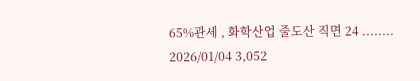65%관세 , 화학산업 줄도산 직면 24 ........ 2026/01/04 3,052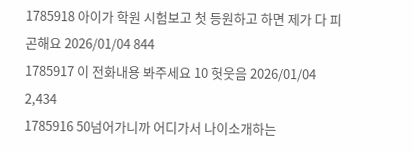1785918 아이가 학원 시험보고 첫 등원하고 하면 제가 다 피곤해요 2026/01/04 844
1785917 이 전화내용 봐주세요 10 헛웃음 2026/01/04 2,434
1785916 50넘어가니까 어디가서 나이소개하는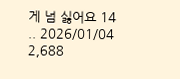게 넘 싫어요 14 .. 2026/01/04 2,688